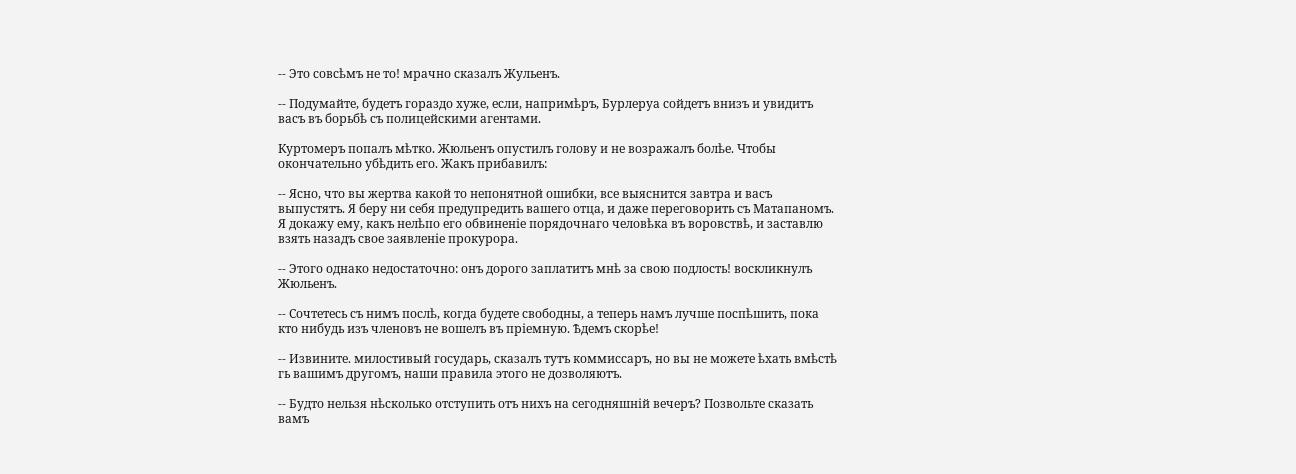-- Это совсѣмъ не то! мрачно сказалъ Жульенъ.

-- Подумайте, будетъ гораздо хуже, если, напримѣръ, Бурлеруа сойдетъ внизъ и увидитъ васъ въ борьбѣ съ полицейскими агентами.

Куртомеръ попалъ мѣтко. Жюльенъ опустилъ голову и не возражалъ болѣе. Чтобы окончательно убѣдить его. Жакъ прибавилъ:

-- Ясно, что вы жертва какой то непонятной ошибки, все выяснится завтра и васъ выпустятъ. Я беру ни себя предупредить вашего отца, и даже переговорить съ Матапаномъ. Я докажу ему, какъ нелѣпо его обвиненіе порядочнаго человѣка въ воровствѣ, и заставлю взять назадъ свое заявленіе прокурора.

-- Этого однако недостаточно: онъ дорого заплатитъ мнѣ за свою подлость! воскликнулъ Жюльенъ.

-- Сочтетесь съ нимъ послѣ, когда будете свободны, а теперь намъ лучше поспѣшить, пока кто нибудь изъ членовъ не вошелъ въ пріемную. Ѣдемъ скорѣе!

-- Извините. милостивый государь, сказалъ тутъ коммиссаръ, но вы не можете ѣхать вмѣстѣ гь вашимъ другомъ, наши правила этого не дозволяютъ.

-- Будто нельзя нѣсколько отступить отъ нихъ на сегодняшній вечеръ? Позвольте сказать вамъ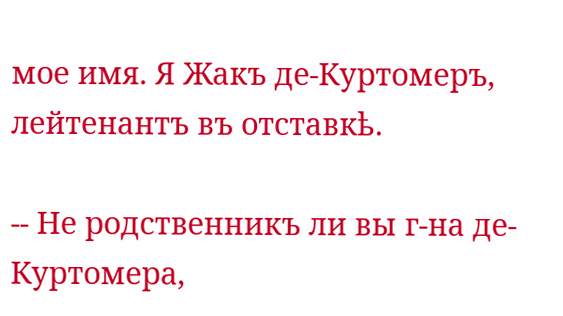мое имя. Я Жакъ де-Куртомеръ, лейтенантъ въ отставкѣ.

-- Не родственникъ ли вы г-на де-Куртомера,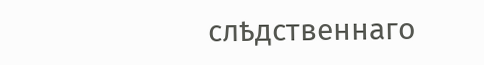слѣдственнаго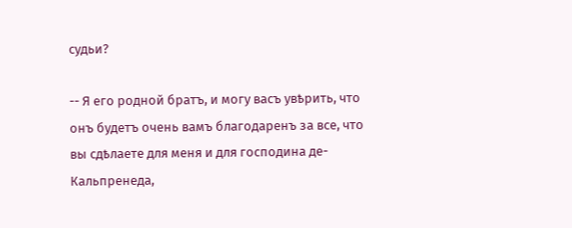судьи?

-- Я его родной братъ, и могу васъ увѣрить, что онъ будетъ очень вамъ благодаренъ за все, что вы сдѣлаете для меня и для господина де-Кальпренеда,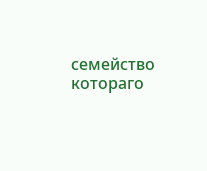семейство котораго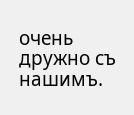очень дружно съ нашимъ.